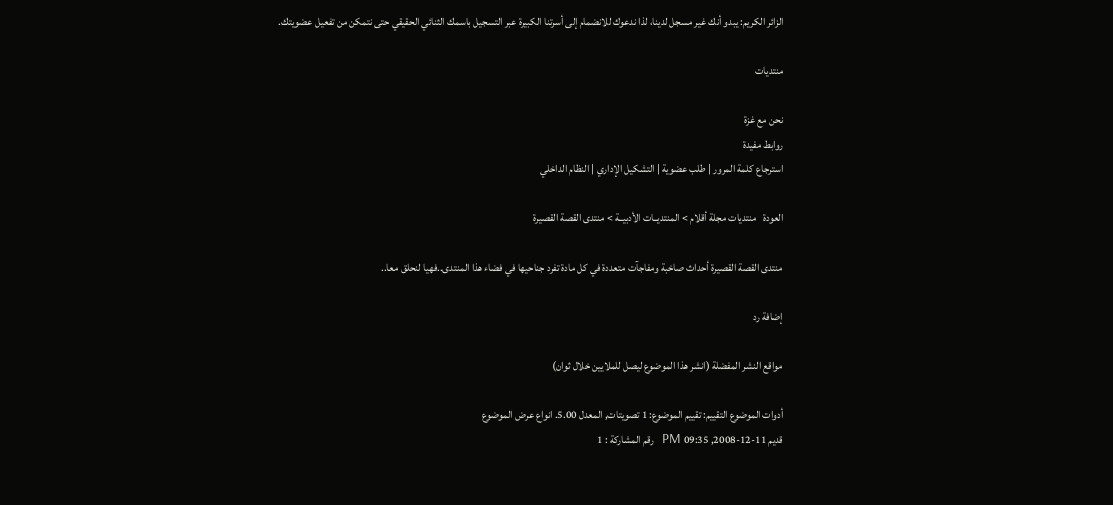الزائر الكريم: يبدو أنك غير مسجل لدينا، لذا ندعوك للانضمام إلى أسرتنا الكبيرة عبر التسجيل باسمك الثنائي الحقيقي حتى نتمكن من تفعيل عضويتك.

منتديات

نحن مع غزة
روابط مفيدة
استرجاع كلمة المرور | طلب عضوية | التشكيل الإداري | النظام الداخلي

العودة   منتديات مجلة أقلام > المنتديــات الأدبيــة > منتدى القصة القصيرة

منتدى القصة القصيرة أحداث صاخبة ومفاجآت متعددة في كل مادة تفرد جناحيها في فضاء هذا المنتدى..فهيا لنحلق معا..

إضافة رد

مواقع النشر المفضلة (انشر هذا الموضوع ليصل للملايين خلال ثوان)

أدوات الموضوع التقييم: تقييم الموضوع: 1 تصويتات, المعدل 5.00. انواع عرض الموضوع
قديم 11-12-2008, 09:35 PM   رقم المشاركة : 1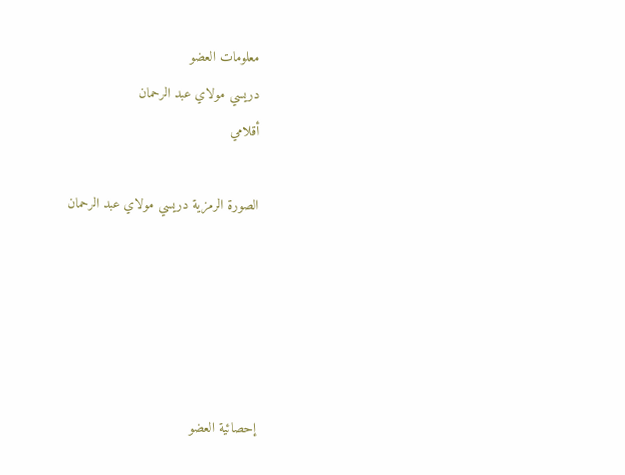معلومات العضو
دريسي مولاي عبد الرحمان
أقلامي

الصورة الرمزية دريسي مولاي عبد الرحمان





إحصائية العضو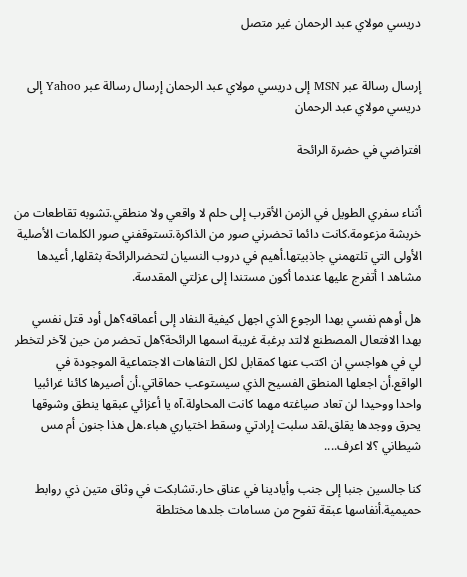دريسي مولاي عبد الرحمان غير متصل


إرسال رسالة عبر MSN إلى دريسي مولاي عبد الرحمان إرسال رسالة عبر Yahoo إلى دريسي مولاي عبد الرحمان

افتراضي في حضرة الرائحة


أثناء سفري الطويل في الزمن الأقرب إلى حلم لا واقعي ولا منطقي.تشوبه تقاطعات من خربشة مزعومة.كانت دائما تحضرني صور من الذاكرة.تستوقفني صور الكلمات الأصلية الأولى التي تلتهمني جاذبيتها.أهيم في دروب النسيان لتحضرالرائحة بثقلها, أعيدها مشاهد ا أتفرج عليها عندما أكون مستندا إلى عزلتي المقدسة.

هل أوهم نفسي بهدا الرجوع الذي اجهل كيفية النفاد إلى أعماقه؟هل أود قتل نفسي بهدا الافتعال المصطنع لالتد برغبة غريبة اسمها الرائحة؟هل تحضر من حين لآخر لتخطر لي في هواجسي ان اكتب عنها كمقابل لكل التفاهات الاجتماعية الموجودة في الواقع.أن اجعلها المنطق الفسيح الذي سيستوعب حماقاتي.أن أصيرها كائنا غرائبيا واحدا ووحيدا لن تعاد صياغته مهما كانت المحاولة.آه يا أعزائي عبقها ينطق وشوقها يحرق ووجدها يقلق.لقد سلبت إرادتي وسقط اختياري هباء.هل هذا جنون أم مس شيطاني ؟لا اعرف....

كنا جالسين جنبا إلى جنب وأيادينا في عناق حار.تشابكت في وثاق متين ذي روابط حميمية.أنفاسها عبقة تفوح من مسامات جلدها مختلطة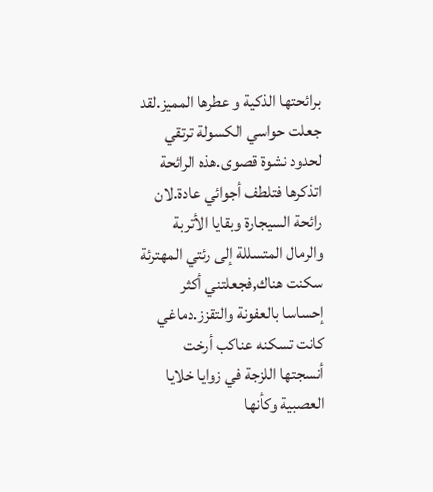برائحتها الذكية و عطرها المميز.لقد جعلت حواسي الكسولة ترتقي لحدود نشوة قصوى.هذه الرائحة اتذكرها فتلطف أجوائي عادة.لان رائحة السيجارة وبقايا الأتربة والرمال المتسللة إلى رئتي المهترئة سكنت هناك,فجعلتني أكثر إحساسا بالعفونة والتقزز.دماغي كانت تسكنه عناكب أرخت أنسجتها اللزجة في زوايا خلايا العصبية وكأنها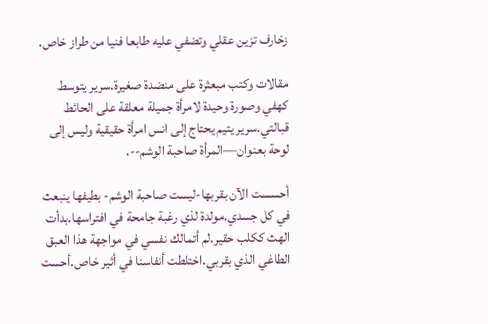زخارف تزين عقلي وتضفي عليه طابعا فنيا من طراز خاص.

مقالات وكتب مبعثرة على منضدة صغيرة.سرير يتوسط كهفي وصورة وحيدة لامرأة جميلة معلقة على الحائط قبالتي.سرير يتيم يحتاج إلى انس امرأة حقيقية وليس إلى لوحة بعنوان—المرأة صاحبة الوشم--.

أحسست الآن بقربها-ليست صاحبة الوشم- بطيفها ينبعث في كل جسدي.مولدة لذي رغبة جامحة في افتراسها.بدأت الهث ككلب حقير.لم أتمالك نفسي في مواجهة هذا العبق الطاغي الذي بقربي.اختلطت أنفاسنا في أثير خاص.أحست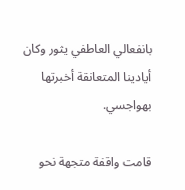بانفعالي العاطفي يثور وكان أيادينا المتعانقة أخبرتها بهواجسي.

قامت واقفة متجهة نحو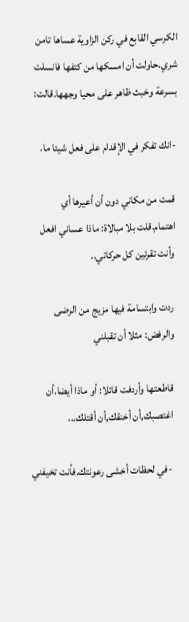الكرسي القابع في ركن الزاوية عساها تامن شري.حاولت أن امسكها من كتفها فانسلت بسرعة وخبث ظاهر على محيا وجهها.قالت:

-انك تفكر في الإقدام على فعل شيئا ما.

قمت من مكاني دون أن أعيرها أي اهتمام.قلت بلا مبالاة: ماذا عساني افعل وأنت تقرئين كل حركاتي..

ردت وابتسامة فيها مزيج من الرضى والرفض: مثلا أن تقبلني

قاطعتها وأردفت قائلا: أو ماذا أيضا.أن اغتصبك,أن أخنقك,أن أقتلك...

-في لحظات أخشى رعونتك.فأنت تخيفني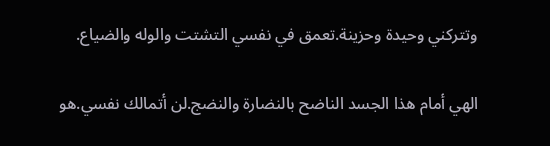وتتركني وحيدة وحزينة.تعمق في نفسي التشتت والوله والضياع.

الهي أمام هذا الجسد الناضح بالنضارة والنضج.لن أتمالك نفسي.هو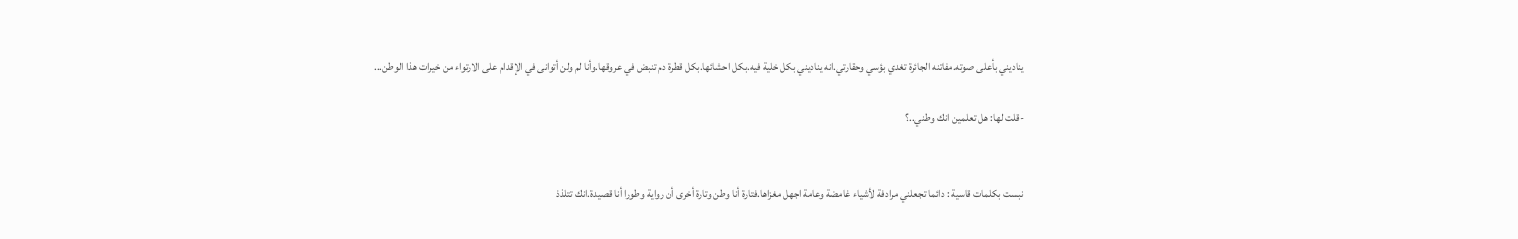يناديني بأعلى صوته.مفاتنه الجائرة تغدي بؤسي وحقارتي.انه يناديني بكل خلية فيه.بكل احشائها.بكل قطرة دم تنبض في عروقها.وأنا لم ولن أتوانى في الإقدام على الارتواء من خيرات هذا الوطن...

-قلت لها: هل تعلمين انك وطني..؟


نبست بكلمات قاسية : دائما تجعلني مرادفة لأشياء غامضة وعامة اجهل مغزاها.فتارة أنا وطن وتارة أخرى أن رواية وطورا أنا قصيدة.انك تتلذذ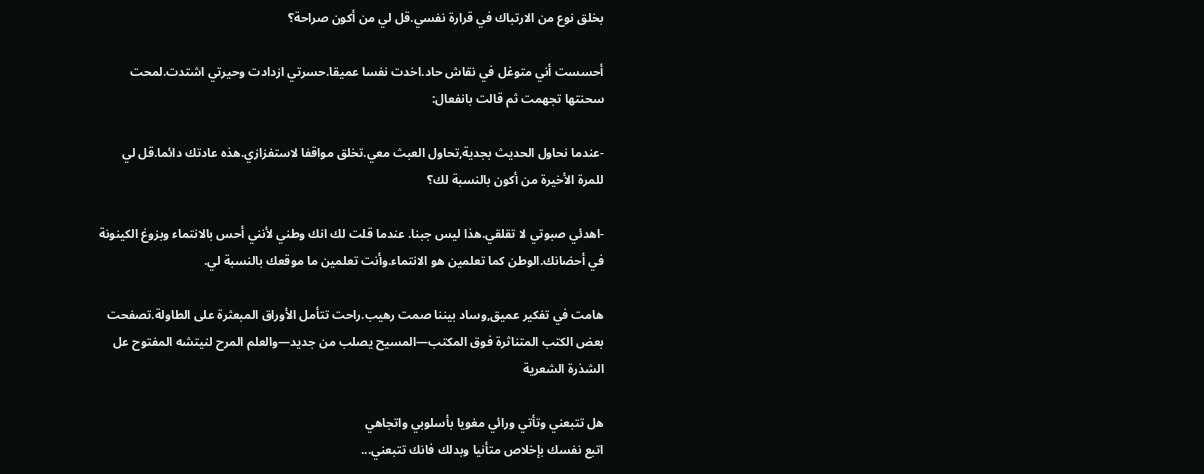بخلق نوع من الارتباك في قرارة نفسي.قل لي من أكون صراحة؟

أحسست أني متوغل في نقاش حاد.اخدت نفسا عميقا.حسرتي ازدادت وحيرتي اشتدت.لمحت سحنتها تجهمت ثم قالت بانفعال:

-عندما نحاول الحديث بجدية,تحاول العبث معي.تخلق مواقفا لاستفزازي.هذه عادتك دائما.قل لي للمرة الأخيرة من أكون بالنسبة لك؟

-اهدئي صبوتي لا تقلقي.هذا ليس جبنا. عندما قلت لك انك وطني لأنني أحس بالانتماء وبزوغ الكينونة في أحضانك.الوطن كما تعلمين هو الانتماء.وأنت تعلمين ما موقعك بالنسبة لي.

هامت في تفكير عميق,وساد بيننا صمت رهيب.راحت تتأمل الأوراق المبعثرة على الطاولة.تصفحت بعض الكتب المتناثرة فوق المكتب—المسيح يصلب من جديد—والعلم المرح لنيتشه المفتوح عل الشذرة الشعرية

هل تتبعني وتأتي ورائي مغويا بأسلوبي واتجاهي
اتبع نفسك بإخلاص متأنيا وبدلك فانك تتبعني...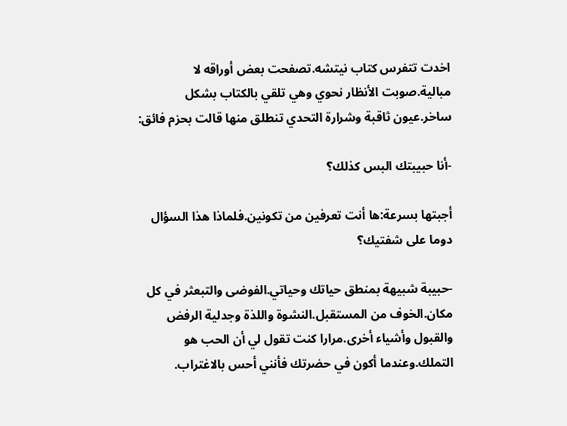اخدت تتفرس كتاب نيتشه.تصفحت بعض أوراقه لا مبالية.صوبت الأنظار نحوي وهي تلقي بالكتاب بشكل ساخر.عيون ثاقبة وشرارة التحدي تنطلق منها قالت بحزم فائق:

-أنا حبيبتك البس كذلك؟

أجبتها بسرعة:ها أنت تعرفين من تكونين.فلماذا هذا السؤال دوما على شفتيك؟

-حبيبة شبيهة بمنطق حياتك وحياتي.الفوضى والتبعثر في كل مكان.الخوف من المستقبل.النشوة واللذة وجدلية الرفض والقبول وأشياء أخرى.مرارا كنت تقول لي أن الحب هو التملك.وعندما أكون في حضرتك فأنني أحس بالاغتراب.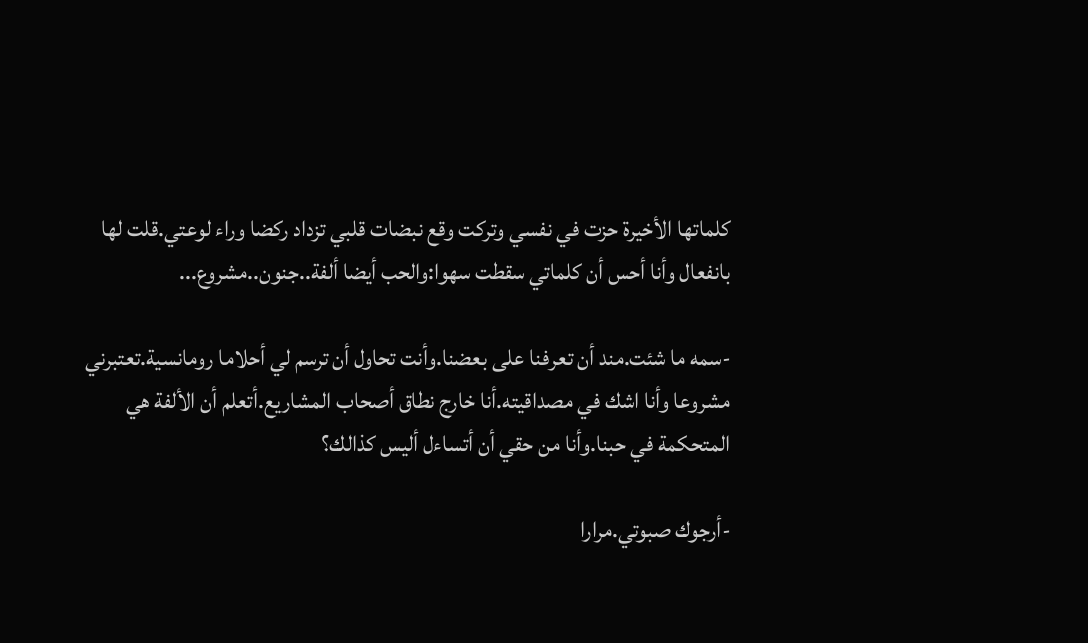كلماتها الأخيرة حزت في نفسي وتركت وقع نبضات قلبي تزداد ركضا وراء لوعتي.قلت لها بانفعال وأنا أحس أن كلماتي سقطت سهوا:والحب أيضا ألفة..جنون..مشروع...

-سمه ما شئت.مند أن تعرفنا على بعضنا.وأنت تحاول أن ترسم لي أحلاما رومانسية.تعتبرني مشروعا وأنا اشك في مصداقيته.أنا خارج نطاق أصحاب المشاريع.أتعلم أن الألفة هي المتحكمة في حبنا.وأنا من حقي أن أتساءل أليس كذالك؟

-أرجوك صبوتي.مرارا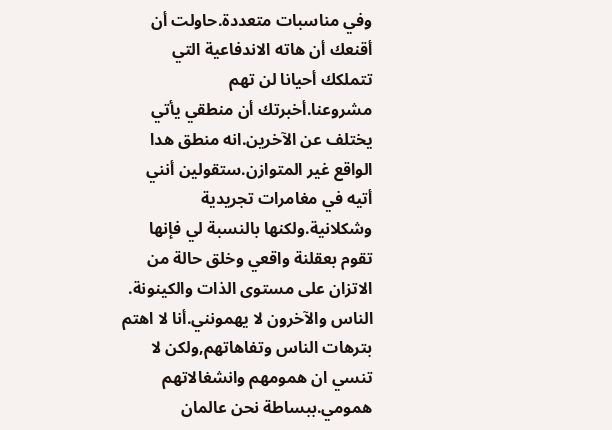وفي مناسبات متعددة.حاولت أن أقنعك أن هاته الاندفاعية التي تتملكك أحيانا لن تهم مشروعنا.أخبرتك أن منطقي يأتي يختلف عن الآخرين.انه منطق هدا الواقع غير المتوازن.ستقولين أنني أتيه في مغامرات تجريدية وشكلانية.ولكنها بالنسبة لي فإنها تقوم بعقلنة واقعي وخلق حالة من الاتزان على مستوى الذات والكينونة. الناس والآخرون لا يهمونني.أنا لا اهتم بترهات الناس وتفاهاتهم,ولكن لا تنسي ان همومهم وانشغالاتهم همومي.ببساطة نحن عالمان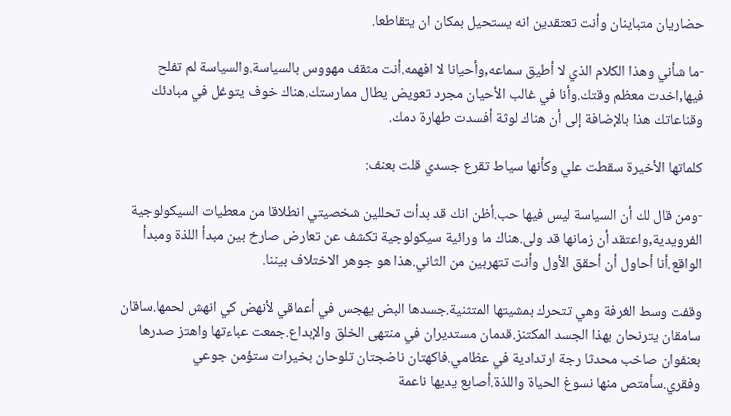حضاريان متباينان وأنت تعتقدين انه يستحيل بمكان ان يتقاطعا.

-ما شأني وهذا الكلام الذي لا أطيق سماعه,وأحيانا لا افهمه.أنت مثقف مهووس بالسياسة.والسياسة لم تفلح فيها,اخدت معظم وقتك.وأنا في غالب الأحيان مجرد تعويض يطال ممارستك.هناك خوف يتوغل في مبادئك وقناعاتك هذا بالإضافة إلى أن هناك لوثة أفسدت طهارة دمك.

كلماتها الأخيرة سقطت علي وكأنها سياط تقرع جسدي قلت بعنف:

-ومن قال لك أن السياسة ليس فيها حب.أظن انك قد بدأت تحللين شخصيتي انطلاقا من معطيات السيكولوجية الفرويدية,واعتقد أن زمانها قد ولى.هناك ما ورائية سيكولوجية تكشف عن تعارض صارخ بين مبدأ اللذة ومبدأ الواقع.أنا أحاول أن أحقق الأول وأنت تتهربين من الثاني.هذا هو جوهر الاختلاف بيننا.

وقفت وسط الغرفة وهي تتحرك بمشيتها المتثنية.جسدها البض يهجس في أعماقي لأنهض كي انهش لحمها.ساقان سامقان يترنحان بهذا الجسد المكتنز.قدمان مستديران في منتهى الخلق والإبداع.جمعت عباءتها واهتز صدرها بعنفوان صاخب محدثا رجة ارتدادية في عظامي.فاكهتان ناضجتان تلوحان بخيرات ستؤمن جوعي وفقري.سأمتص منها نسوغ الحياة واللذة.أصابع يديها ناعمة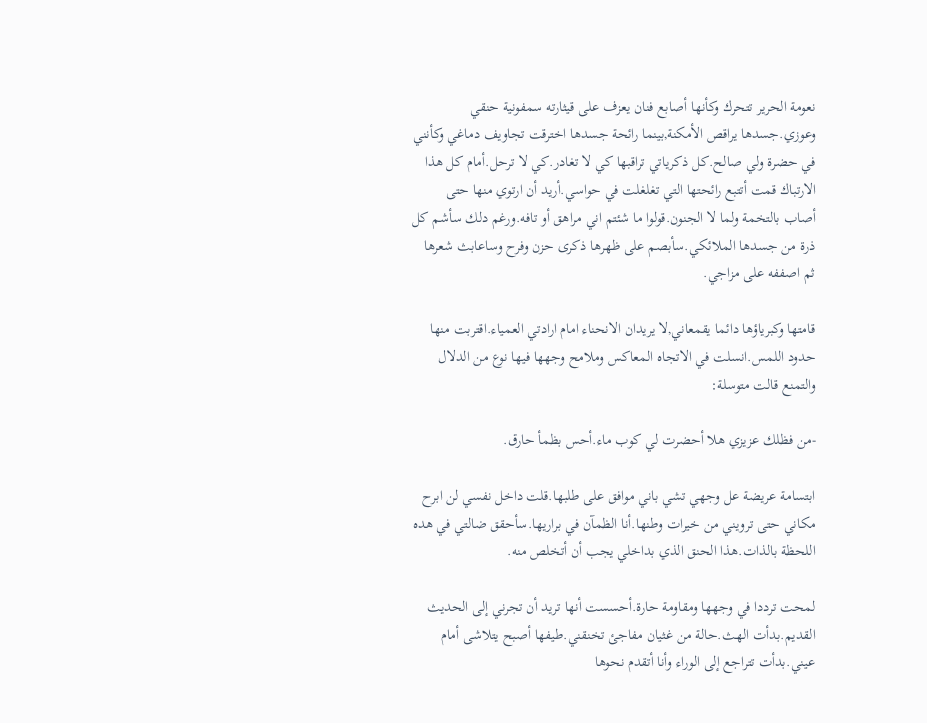نعومة الحرير تتحرك وكأنها أصابع فنان يعزف على قيثارته سمفونية حنقي وعوزي.جسدها يراقص الأمكنة,بينما رائحة جسدها اخترقت تجاويف دماغي وكأنني في حضرة ولي صالح.كل ذكرياتي تراقبها كي لا تغادر.كي لا ترحل.أمام كل هذا الارتباك قمت أتتبع رائحتها التي تغلغلت في حواسي.أريد أن ارتوي منها حتى أصاب بالتخمة ولما لا الجنون.قولوا ما شئتم اني مراهق أو تافه.ورغم دلك سأشم كل ذرة من جسدها الملائكي.سأبصم على ظهرها ذكرى حزن وفرح وساعابث شعرها ثم اصففه على مزاجي.

قامتها وكبرياؤها دائما يقمعاني,لا يريدان الانحناء امام ارادتي العمياء.اقتربت منها حدود اللمس.انسلت في الاتجاه المعاكس وملامح وجهها فيها نوع من الدلال والتمنع قالت متوسلة:

-من فظلك عزيزي هلا أحضرت لي كوب ماء.أحس بظمأ حارق.

ابتسامة عريضة عل وجهي تشي باني موافق على طلبها.قلت داخل نفسي لن ابرح مكاني حتى ترويني من خيرات وطنها.أنا الظمآن في براريها.سأحقق ضالتي في هده اللحظة بالذات.هذا الحنق الذي بداخلي يجب أن أتخلص منه.

لمحت ترددا في وجهها ومقاومة حارة.أحسست أنها تريد أن تجرني إلى الحديث القديم.بدأت الهث.حالة من غثيان مفاجئ تخنقني.طيفها أصبح يتلاشى أمام عيني.بدأت تتراجع إلى الوراء وأنا أتقدم نحوها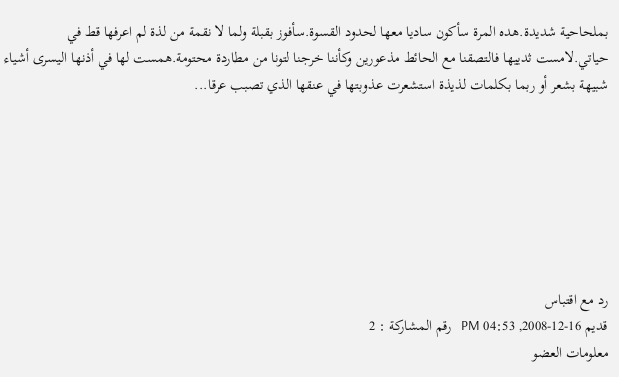بملحاحية شديدة.هده المرة سأكون ساديا معها لحدود القسوة.سأفوز بقبلة ولما لا نقمة من لذة لم اعرفها قط في حياتي.لامست ثدييها فالتصقنا مع الحائط مذعورين وكأننا خرجنا لتونا من مطاردة محتومة.همست لها في أذنها اليسرى أشياء شبيهة بشعر أو ربما بكلمات لذيذة استشعرت عذوبتها في عنقها الذي تصبب عرقا...







رد مع اقتباس
قديم 16-12-2008, 04:53 PM   رقم المشاركة : 2
معلومات العضو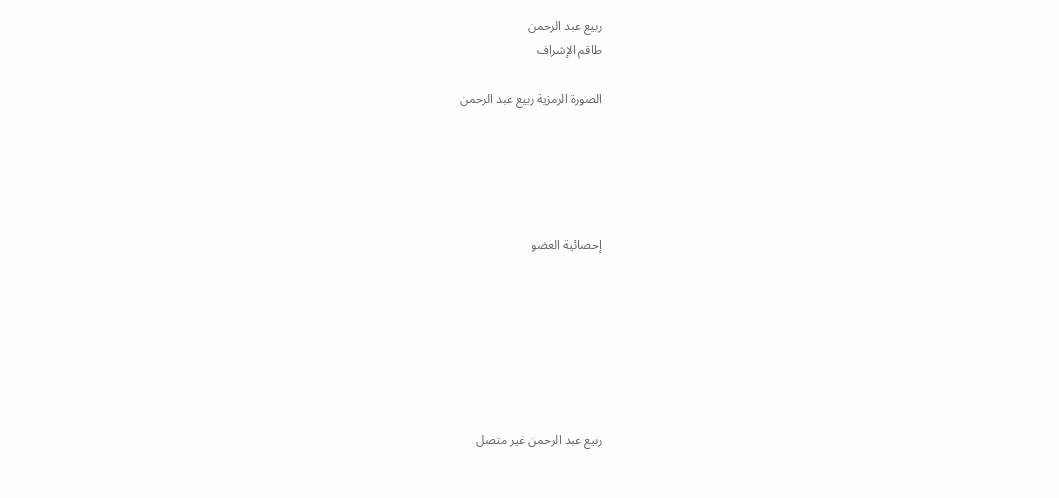ربيع عبد الرحمن
طاقم الإشراف

الصورة الرمزية ربيع عبد الرحمن





إحصائية العضو







ربيع عبد الرحمن غير متصل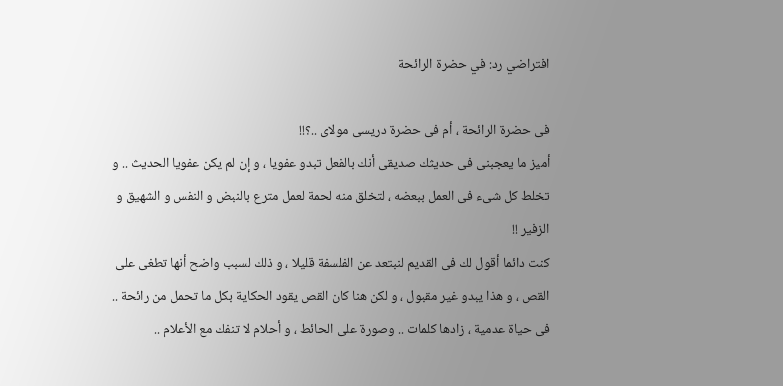افتراضي رد: في حضرة الرائحة

فى حضرة الرائحة ، أم فى حضرة دريسى مولاى ..؟!!
أميز ما يعجبنى فى حديثك صديقى أنك بالفعل تبدو عفويا ، و إن لم يكن عفويا الحديث .. و تخلط كل شىء فى العمل ببعضه ، لتخلق منه لحمة لعمل مترع بالنبض و النفس و الشهيق و الزفير !!
كنت دائما أقول لك فى القديم لنبتعد عن الفلسفة قليلا ، و ذلك لسبب واضح أنها تطغى على القص ، و هذا يبدو غير مقبول ، و لكن هنا كان القص يقود الحكاية بكل ما تحمل من رائحة .. فى حياة عدمية ، زادها كلمات .. وصورة على الحائط ، و أحلام لا تنفك مع الأعلام ..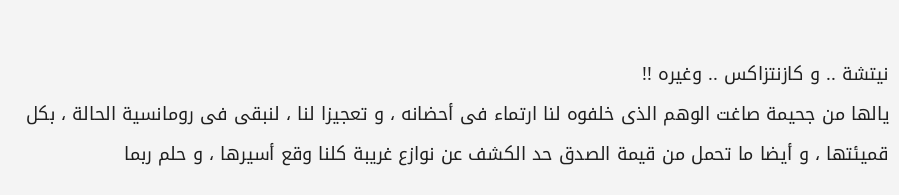نيتشة .. و كازنتزاكس .. وغيره !!
يالها من جحيمة صاغت الوهم الذى خلفوه لنا ارتماء فى أحضانه ، و تعجيزا لنا ، لنبقى فى رومانسية الحالة ، بكل قميئتها ، و أيضا ما تحمل من قيمة الصدق حد الكشف عن نوازع غريبة كلنا وقع أسيرها ، و حلم ربما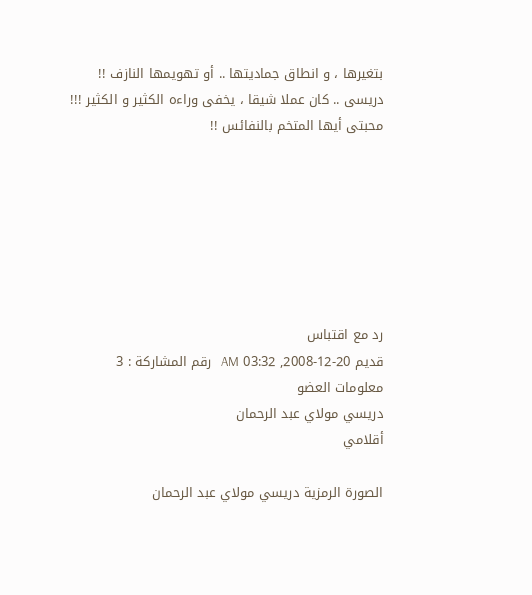بتغيرها ، و انطاق جماديتها .. أو تهويمها النازف !!
دريسى .. كان عملا شيقا ، يخفى وراءه الكثير و الكثير !!!
محبتى أيها المتخم بالنفائس !!







رد مع اقتباس
قديم 20-12-2008, 03:32 AM   رقم المشاركة : 3
معلومات العضو
دريسي مولاي عبد الرحمان
أقلامي

الصورة الرمزية دريسي مولاي عبد الرحمان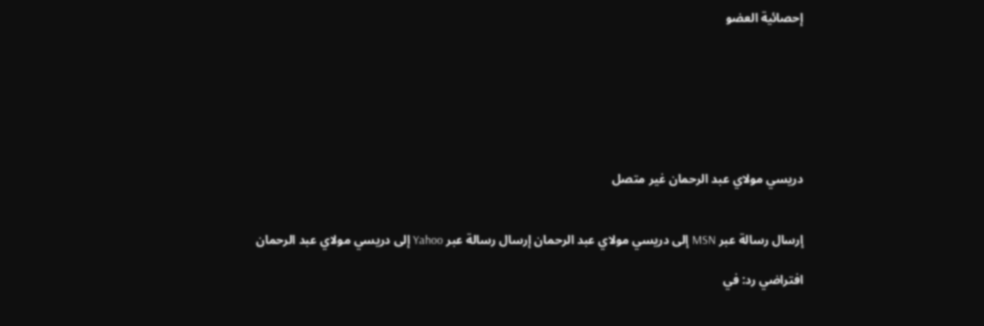إحصائية العضو







دريسي مولاي عبد الرحمان غير متصل


إرسال رسالة عبر MSN إلى دريسي مولاي عبد الرحمان إرسال رسالة عبر Yahoo إلى دريسي مولاي عبد الرحمان

افتراضي رد: في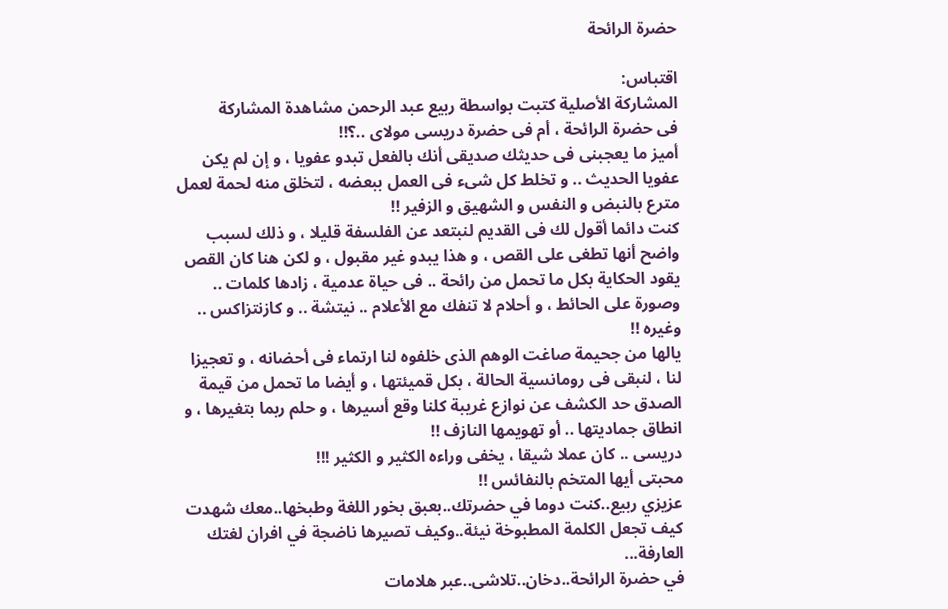حضرة الرائحة

اقتباس:
المشاركة الأصلية كتبت بواسطة ربيع عبد الرحمن مشاهدة المشاركة
فى حضرة الرائحة ، أم فى حضرة دريسى مولاى ..؟!!
أميز ما يعجبنى فى حديثك صديقى أنك بالفعل تبدو عفويا ، و إن لم يكن عفويا الحديث .. و تخلط كل شىء فى العمل ببعضه ، لتخلق منه لحمة لعمل مترع بالنبض و النفس و الشهيق و الزفير !!
كنت دائما أقول لك فى القديم لنبتعد عن الفلسفة قليلا ، و ذلك لسبب واضح أنها تطغى على القص ، و هذا يبدو غير مقبول ، و لكن هنا كان القص يقود الحكاية بكل ما تحمل من رائحة .. فى حياة عدمية ، زادها كلمات .. وصورة على الحائط ، و أحلام لا تنفك مع الأعلام .. نيتشة .. و كازنتزاكس .. وغيره !!
يالها من جحيمة صاغت الوهم الذى خلفوه لنا ارتماء فى أحضانه ، و تعجيزا لنا ، لنبقى فى رومانسية الحالة ، بكل قميئتها ، و أيضا ما تحمل من قيمة الصدق حد الكشف عن نوازع غريبة كلنا وقع أسيرها ، و حلم ربما بتغيرها ، و انطاق جماديتها .. أو تهويمها النازف !!
دريسى .. كان عملا شيقا ، يخفى وراءه الكثير و الكثير !!!
محبتى أيها المتخم بالنفائس !!
عزيزي ربيع..كنت دوما في حضرتك..بعبق بخور اللغة وطبخها..معك شهدت كيف تجعل الكلمة المطبوخة نيئة..وكيف تصيرها ناضجة في افران لغتك العارفة...
في حضرة الرائحة..دخان..تلاشى..عبر هلامات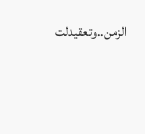الزمن..وتعقيدلت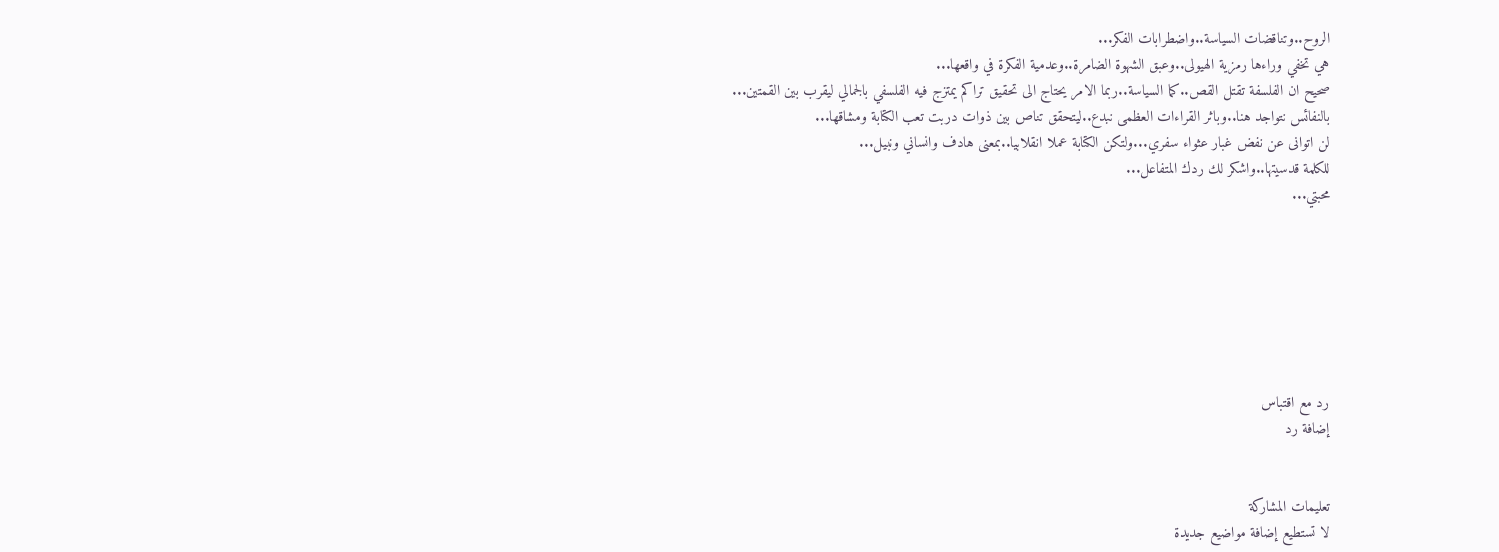الروح..وتناقضات السياسة..واضطرابات الفكر...
هي تخفي وراءها رمزية الهيولى..وعبق الشهوة الضامرة..وعدمية الفكرة في واقعها...
صحيح ان الفلسفة تقتل القص..كما السياسة..ربما الامر يحتاج الى تحقيق تراكم يمتزج فيه الفلسفي بالجمالي ليقرب بين القمتين...
بالنفائس نتواجد هنا..وباثر القراءات العظمى نبدع..ليتحقق تناص بين ذوات دربت تعب الكتابة ومشاقها...
لن اتوانى عن نفض غبار عثواء سفري...ولتكن الكتابة عملا انقلابيا..بمعنى هادف وانساني ونبيل...
للكلمة قدسيتها..واشكر لك ردك المتفاعل...
محبتي...







رد مع اقتباس
إضافة رد


تعليمات المشاركة
لا تستطيع إضافة مواضيع جديدة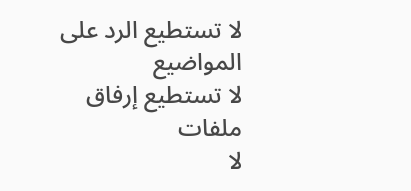لا تستطيع الرد على المواضيع
لا تستطيع إرفاق ملفات
لا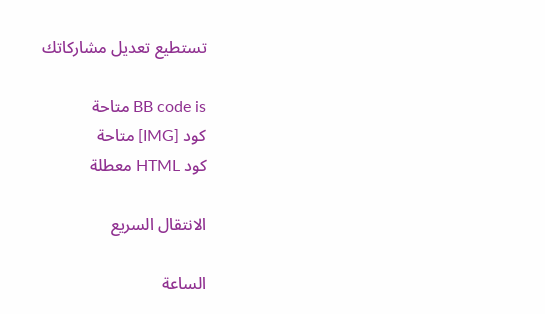تستطيع تعديل مشاركاتك

BB code is متاحة
كود [IMG] متاحة
كود HTML معطلة

الانتقال السريع

الساعة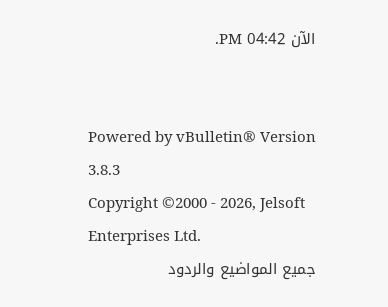الآن 04:42 PM.


Powered by vBulletin® Version 3.8.3
Copyright ©2000 - 2026, Jelsoft Enterprises Ltd.
جميع المواضيع والردود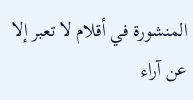المنشورة في أقلام لا تعبر إلا عن آراء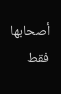أصحابها فقط